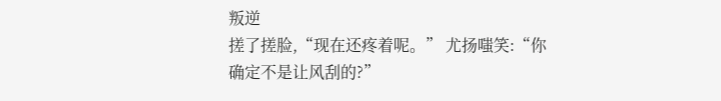叛逆
搓了搓脸,“现在还疼着呢。” 尤扬嗤笑:“你确定不是让风刮的?”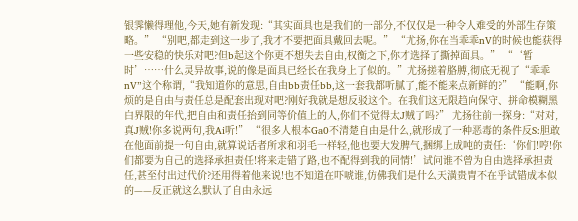银霁懒得理他,今天,她有新发现:“其实面具也是我们的一部分,不仅仅是一种令人难受的外部生存策略。” “别吧,都走到这一步了,我才不要把面具戴回去呢。” “尤扬,你在当乖乖nV的时候也能获得一些安稳的快乐对吧?但b起这个你更不想失去自由,权衡之下,你才选择了撕掉面具。” “‘暂时’……什么灵异故事,说的像是面具已经长在我身上了似的。”尤扬搓着胳膊,彻底无视了“乖乖nV”这个称谓,“我知道你的意思,自由bb责任bb,这一套我都听腻了,能不能来点新鲜的?” “能啊,你烦的是自由与责任总是配套出现对吧?刚好我就是想反驳这个。在我们这无限趋向保守、拼命模糊黑白界限的年代,把自由和责任抬到同等价值上的人,你们不觉得太J贼了吗?” 尤扬往前一探身:“对对,真J贼!你多说两句,我Ai听!” “很多人根本Ga0不清楚自由是什么,就形成了一种恶毒的条件反S:胆敢在他面前提一句自由,就算说话者所求和羽毛一样轻,他也要大发脾气,捆绑上成吨的责任:‘你们!哼!你们都要为自己的选择承担责任!将来走错了路,也不配得到我的同情!’试问谁不曾为自由选择承担责任,甚至付出过代价?还用得着他来说!也不知道在吓唬谁,仿佛我们是什么天潢贵胄不在乎试错成本似的——反正就这么默认了自由永远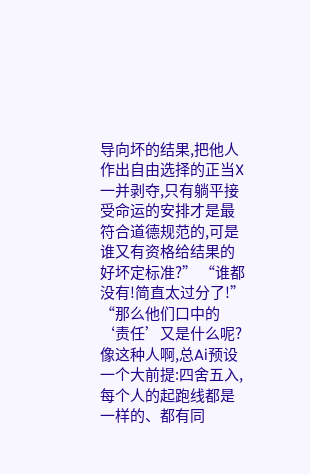导向坏的结果,把他人作出自由选择的正当X一并剥夺,只有躺平接受命运的安排才是最符合道德规范的,可是谁又有资格给结果的好坏定标准?” “谁都没有!简直太过分了!” “那么他们口中的‘责任’又是什么呢?像这种人啊,总Ai预设一个大前提:四舍五入,每个人的起跑线都是一样的、都有同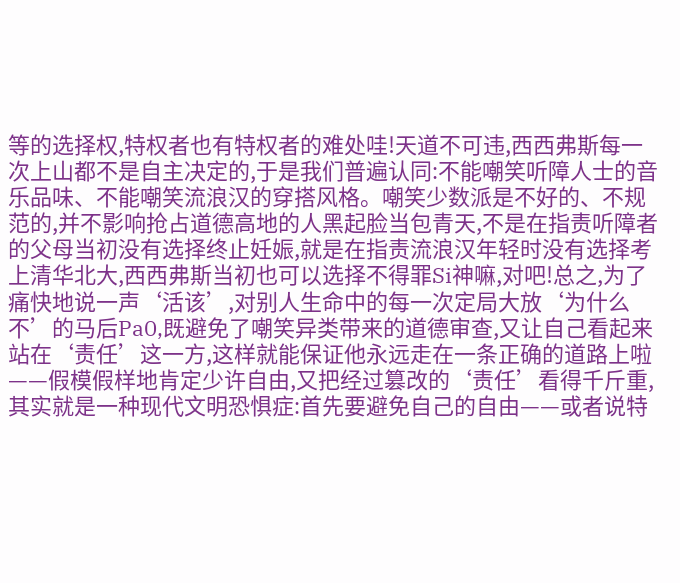等的选择权,特权者也有特权者的难处哇!天道不可违,西西弗斯每一次上山都不是自主决定的,于是我们普遍认同:不能嘲笑听障人士的音乐品味、不能嘲笑流浪汉的穿搭风格。嘲笑少数派是不好的、不规范的,并不影响抢占道德高地的人黑起脸当包青天,不是在指责听障者的父母当初没有选择终止妊娠,就是在指责流浪汉年轻时没有选择考上清华北大,西西弗斯当初也可以选择不得罪Si神嘛,对吧!总之,为了痛快地说一声‘活该’,对别人生命中的每一次定局大放‘为什么不’的马后Pa0,既避免了嘲笑异类带来的道德审查,又让自己看起来站在‘责任’这一方,这样就能保证他永远走在一条正确的道路上啦——假模假样地肯定少许自由,又把经过篡改的‘责任’看得千斤重,其实就是一种现代文明恐惧症:首先要避免自己的自由——或者说特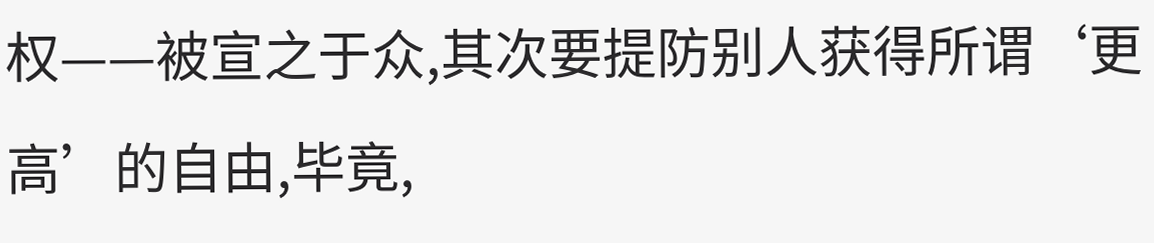权——被宣之于众,其次要提防别人获得所谓‘更高’的自由,毕竟,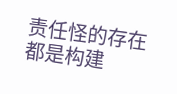责任怪的存在都是构建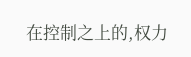在控制之上的,权力